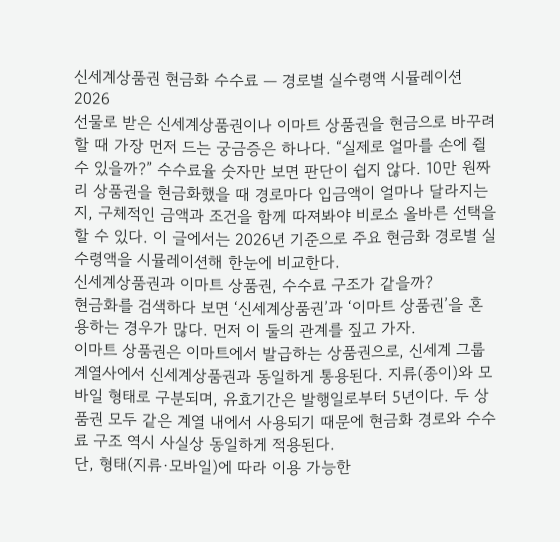신세계상품권 현금화 수수료 — 경로별 실수령액 시뮬레이션 2026
선물로 받은 신세계상품권이나 이마트 상품권을 현금으로 바꾸려 할 때 가장 먼저 드는 궁금증은 하나다. “실제로 얼마를 손에 쥘 수 있을까?” 수수료율 숫자만 보면 판단이 쉽지 않다. 10만 원짜리 상품권을 현금화했을 때 경로마다 입금액이 얼마나 달라지는지, 구체적인 금액과 조건을 함께 따져봐야 비로소 올바른 선택을 할 수 있다. 이 글에서는 2026년 기준으로 주요 현금화 경로별 실수령액을 시뮬레이션해 한눈에 비교한다.
신세계상품권과 이마트 상품권, 수수료 구조가 같을까?
현금화를 검색하다 보면 ‘신세계상품권’과 ‘이마트 상품권’을 혼용하는 경우가 많다. 먼저 이 둘의 관계를 짚고 가자.
이마트 상품권은 이마트에서 발급하는 상품권으로, 신세계 그룹 계열사에서 신세계상품권과 동일하게 통용된다. 지류(종이)와 모바일 형태로 구분되며, 유효기간은 발행일로부터 5년이다. 두 상품권 모두 같은 계열 내에서 사용되기 때문에 현금화 경로와 수수료 구조 역시 사실상 동일하게 적용된다.
단, 형태(지류·모바일)에 따라 이용 가능한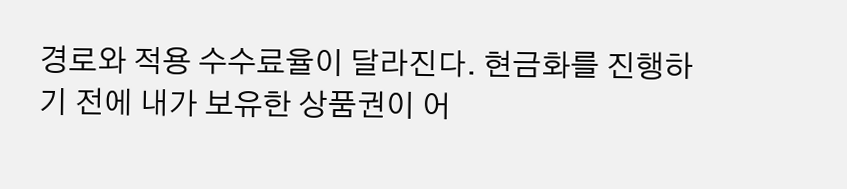경로와 적용 수수료율이 달라진다. 현금화를 진행하기 전에 내가 보유한 상품권이 어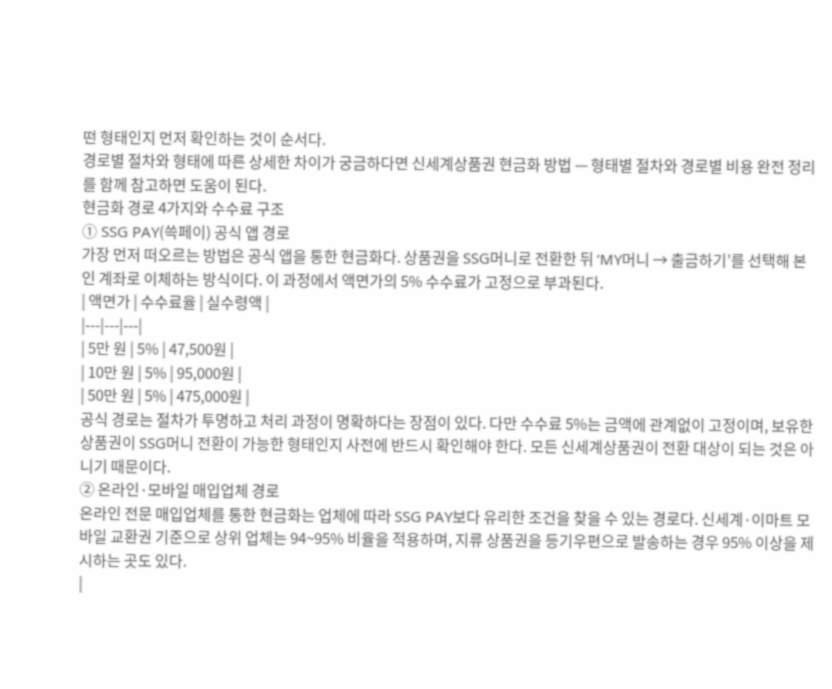떤 형태인지 먼저 확인하는 것이 순서다.
경로별 절차와 형태에 따른 상세한 차이가 궁금하다면 신세계상품권 현금화 방법 — 형태별 절차와 경로별 비용 완전 정리를 함께 참고하면 도움이 된다.
현금화 경로 4가지와 수수료 구조
① SSG PAY(쓱페이) 공식 앱 경로
가장 먼저 떠오르는 방법은 공식 앱을 통한 현금화다. 상품권을 SSG머니로 전환한 뒤 ‘MY머니 → 출금하기’를 선택해 본인 계좌로 이체하는 방식이다. 이 과정에서 액면가의 5% 수수료가 고정으로 부과된다.
| 액면가 | 수수료율 | 실수령액 |
|---|---|---|
| 5만 원 | 5% | 47,500원 |
| 10만 원 | 5% | 95,000원 |
| 50만 원 | 5% | 475,000원 |
공식 경로는 절차가 투명하고 처리 과정이 명확하다는 장점이 있다. 다만 수수료 5%는 금액에 관계없이 고정이며, 보유한 상품권이 SSG머니 전환이 가능한 형태인지 사전에 반드시 확인해야 한다. 모든 신세계상품권이 전환 대상이 되는 것은 아니기 때문이다.
② 온라인·모바일 매입업체 경로
온라인 전문 매입업체를 통한 현금화는 업체에 따라 SSG PAY보다 유리한 조건을 찾을 수 있는 경로다. 신세계·이마트 모바일 교환권 기준으로 상위 업체는 94~95% 비율을 적용하며, 지류 상품권을 등기우편으로 발송하는 경우 95% 이상을 제시하는 곳도 있다.
|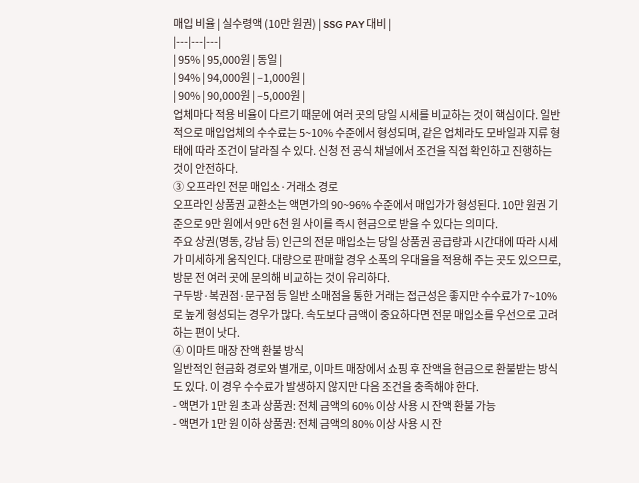매입 비율 | 실수령액 (10만 원권) | SSG PAY 대비 |
|---|---|---|
| 95% | 95,000원 | 동일 |
| 94% | 94,000원 | –1,000원 |
| 90% | 90,000원 | –5,000원 |
업체마다 적용 비율이 다르기 때문에 여러 곳의 당일 시세를 비교하는 것이 핵심이다. 일반적으로 매입업체의 수수료는 5~10% 수준에서 형성되며, 같은 업체라도 모바일과 지류 형태에 따라 조건이 달라질 수 있다. 신청 전 공식 채널에서 조건을 직접 확인하고 진행하는 것이 안전하다.
③ 오프라인 전문 매입소·거래소 경로
오프라인 상품권 교환소는 액면가의 90~96% 수준에서 매입가가 형성된다. 10만 원권 기준으로 9만 원에서 9만 6천 원 사이를 즉시 현금으로 받을 수 있다는 의미다.
주요 상권(명동, 강남 등) 인근의 전문 매입소는 당일 상품권 공급량과 시간대에 따라 시세가 미세하게 움직인다. 대량으로 판매할 경우 소폭의 우대율을 적용해 주는 곳도 있으므로, 방문 전 여러 곳에 문의해 비교하는 것이 유리하다.
구두방·복권점·문구점 등 일반 소매점을 통한 거래는 접근성은 좋지만 수수료가 7~10%로 높게 형성되는 경우가 많다. 속도보다 금액이 중요하다면 전문 매입소를 우선으로 고려하는 편이 낫다.
④ 이마트 매장 잔액 환불 방식
일반적인 현금화 경로와 별개로, 이마트 매장에서 쇼핑 후 잔액을 현금으로 환불받는 방식도 있다. 이 경우 수수료가 발생하지 않지만 다음 조건을 충족해야 한다.
- 액면가 1만 원 초과 상품권: 전체 금액의 60% 이상 사용 시 잔액 환불 가능
- 액면가 1만 원 이하 상품권: 전체 금액의 80% 이상 사용 시 잔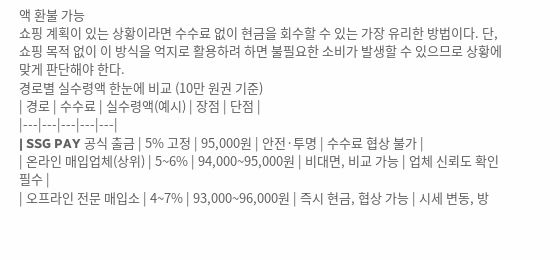액 환불 가능
쇼핑 계획이 있는 상황이라면 수수료 없이 현금을 회수할 수 있는 가장 유리한 방법이다. 단, 쇼핑 목적 없이 이 방식을 억지로 활용하려 하면 불필요한 소비가 발생할 수 있으므로 상황에 맞게 판단해야 한다.
경로별 실수령액 한눈에 비교 (10만 원권 기준)
| 경로 | 수수료 | 실수령액(예시) | 장점 | 단점 |
|---|---|---|---|---|
| SSG PAY 공식 출금 | 5% 고정 | 95,000원 | 안전·투명 | 수수료 협상 불가 |
| 온라인 매입업체(상위) | 5~6% | 94,000~95,000원 | 비대면, 비교 가능 | 업체 신뢰도 확인 필수 |
| 오프라인 전문 매입소 | 4~7% | 93,000~96,000원 | 즉시 현금, 협상 가능 | 시세 변동, 방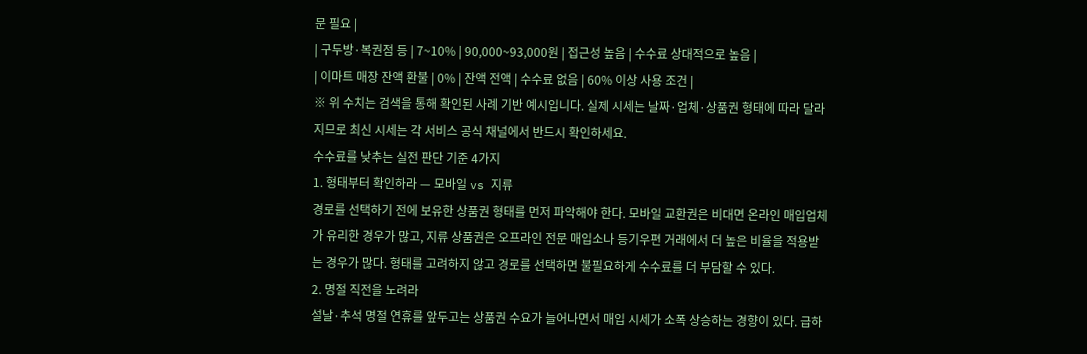문 필요 |
| 구두방·복권점 등 | 7~10% | 90,000~93,000원 | 접근성 높음 | 수수료 상대적으로 높음 |
| 이마트 매장 잔액 환불 | 0% | 잔액 전액 | 수수료 없음 | 60% 이상 사용 조건 |
※ 위 수치는 검색을 통해 확인된 사례 기반 예시입니다. 실제 시세는 날짜·업체·상품권 형태에 따라 달라지므로 최신 시세는 각 서비스 공식 채널에서 반드시 확인하세요.
수수료를 낮추는 실전 판단 기준 4가지
1. 형태부터 확인하라 — 모바일 vs 지류
경로를 선택하기 전에 보유한 상품권 형태를 먼저 파악해야 한다. 모바일 교환권은 비대면 온라인 매입업체가 유리한 경우가 많고, 지류 상품권은 오프라인 전문 매입소나 등기우편 거래에서 더 높은 비율을 적용받는 경우가 많다. 형태를 고려하지 않고 경로를 선택하면 불필요하게 수수료를 더 부담할 수 있다.
2. 명절 직전을 노려라
설날·추석 명절 연휴를 앞두고는 상품권 수요가 늘어나면서 매입 시세가 소폭 상승하는 경향이 있다. 급하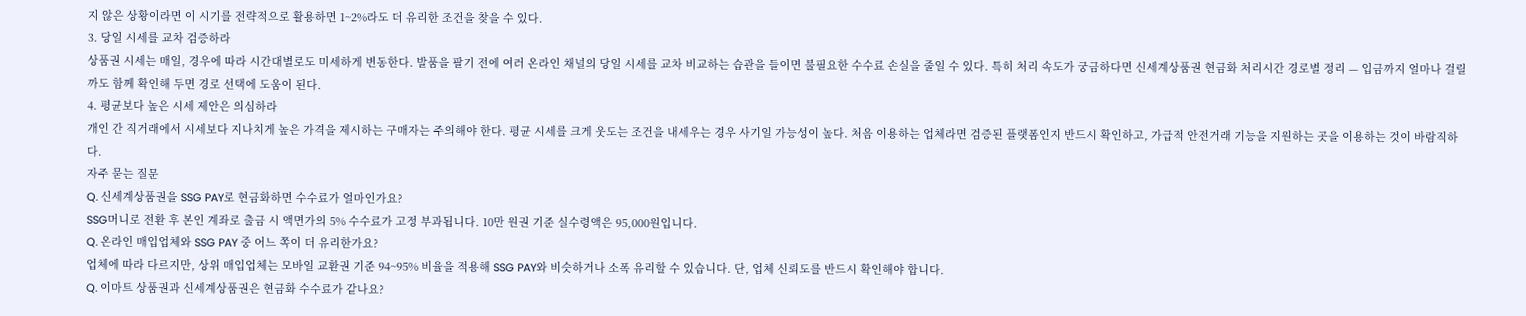지 않은 상황이라면 이 시기를 전략적으로 활용하면 1~2%라도 더 유리한 조건을 찾을 수 있다.
3. 당일 시세를 교차 검증하라
상품권 시세는 매일, 경우에 따라 시간대별로도 미세하게 변동한다. 발품을 팔기 전에 여러 온라인 채널의 당일 시세를 교차 비교하는 습관을 들이면 불필요한 수수료 손실을 줄일 수 있다. 특히 처리 속도가 궁금하다면 신세계상품권 현금화 처리시간 경로별 정리 — 입금까지 얼마나 걸릴까도 함께 확인해 두면 경로 선택에 도움이 된다.
4. 평균보다 높은 시세 제안은 의심하라
개인 간 직거래에서 시세보다 지나치게 높은 가격을 제시하는 구매자는 주의해야 한다. 평균 시세를 크게 웃도는 조건을 내세우는 경우 사기일 가능성이 높다. 처음 이용하는 업체라면 검증된 플랫폼인지 반드시 확인하고, 가급적 안전거래 기능을 지원하는 곳을 이용하는 것이 바람직하다.
자주 묻는 질문
Q. 신세계상품권을 SSG PAY로 현금화하면 수수료가 얼마인가요?
SSG머니로 전환 후 본인 계좌로 출금 시 액면가의 5% 수수료가 고정 부과됩니다. 10만 원권 기준 실수령액은 95,000원입니다.
Q. 온라인 매입업체와 SSG PAY 중 어느 쪽이 더 유리한가요?
업체에 따라 다르지만, 상위 매입업체는 모바일 교환권 기준 94~95% 비율을 적용해 SSG PAY와 비슷하거나 소폭 유리할 수 있습니다. 단, 업체 신뢰도를 반드시 확인해야 합니다.
Q. 이마트 상품권과 신세계상품권은 현금화 수수료가 같나요?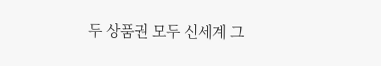두 상품권 모두 신세계 그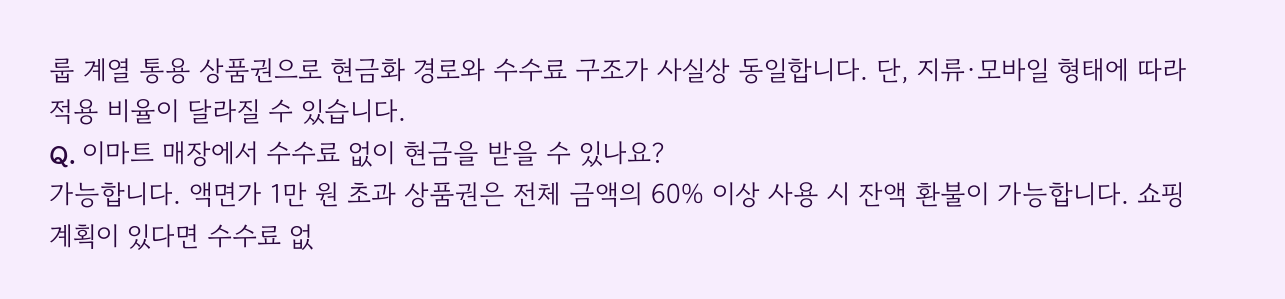룹 계열 통용 상품권으로 현금화 경로와 수수료 구조가 사실상 동일합니다. 단, 지류·모바일 형태에 따라 적용 비율이 달라질 수 있습니다.
Q. 이마트 매장에서 수수료 없이 현금을 받을 수 있나요?
가능합니다. 액면가 1만 원 초과 상품권은 전체 금액의 60% 이상 사용 시 잔액 환불이 가능합니다. 쇼핑 계획이 있다면 수수료 없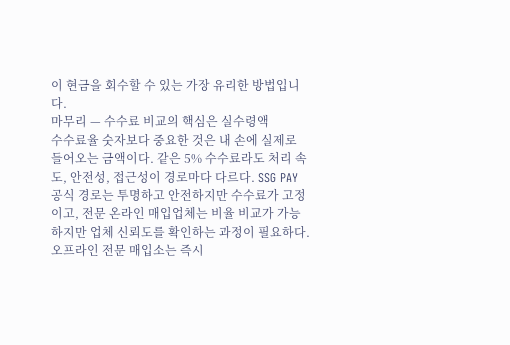이 현금을 회수할 수 있는 가장 유리한 방법입니다.
마무리 — 수수료 비교의 핵심은 실수령액
수수료율 숫자보다 중요한 것은 내 손에 실제로 들어오는 금액이다. 같은 5% 수수료라도 처리 속도, 안전성, 접근성이 경로마다 다르다. SSG PAY 공식 경로는 투명하고 안전하지만 수수료가 고정이고, 전문 온라인 매입업체는 비율 비교가 가능하지만 업체 신뢰도를 확인하는 과정이 필요하다. 오프라인 전문 매입소는 즉시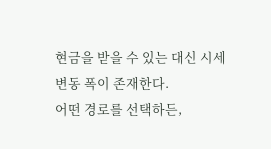현금을 받을 수 있는 대신 시세 변동 폭이 존재한다.
어떤 경로를 선택하든,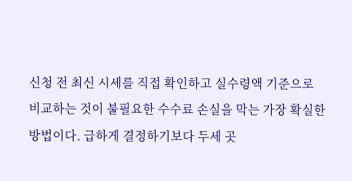신청 전 최신 시세를 직접 확인하고 실수령액 기준으로 비교하는 것이 불필요한 수수료 손실을 막는 가장 확실한 방법이다. 급하게 결정하기보다 두세 곳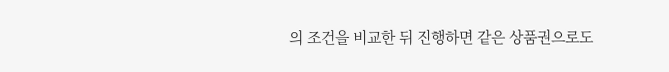의 조건을 비교한 뒤 진행하면 같은 상품권으로도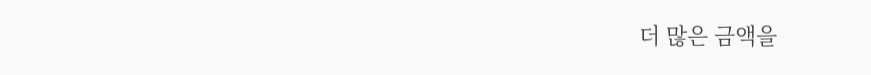더 많은 금액을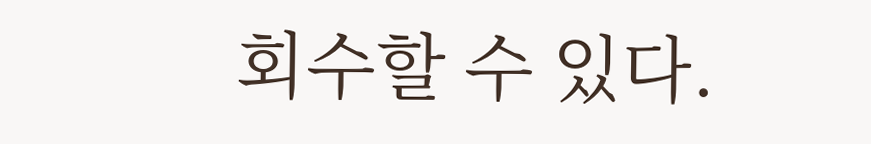회수할 수 있다.